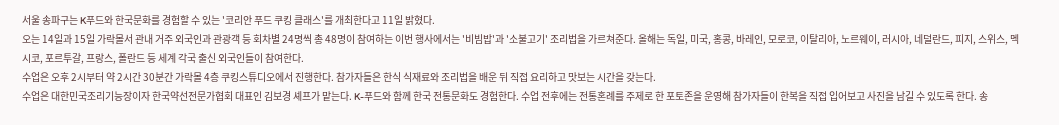서울 송파구는 K푸드와 한국문화를 경험할 수 있는 '코리안 푸드 쿠킹 클래스'를 개최한다고 11일 밝혔다.
오는 14일과 15일 가락몰서 관내 거주 외국인과 관광객 등 회차별 24명씩 총 48명이 참여하는 이번 행사에서는 '비빔밥'과 '소불고기' 조리법을 가르쳐준다. 올해는 독일, 미국, 홍콩, 바레인, 모로코, 이탈리아, 노르웨이, 러시아, 네덜란드, 피지, 스위스, 멕시코, 포르투갈, 프랑스, 폴란드 등 세계 각국 출신 외국인들이 참여한다.
수업은 오후 2시부터 약 2시간 30분간 가락몰 4층 쿠킹스튜디오에서 진행한다. 참가자들은 한식 식재료와 조리법을 배운 뒤 직접 요리하고 맛보는 시간을 갖는다.
수업은 대한민국조리기능장이자 한국약선전문가협회 대표인 김보경 셰프가 맡는다. K-푸드와 함께 한국 전통문화도 경험한다. 수업 전후에는 전통혼례를 주제로 한 포토존을 운영해 참가자들이 한복을 직접 입어보고 사진을 남길 수 있도록 한다. 송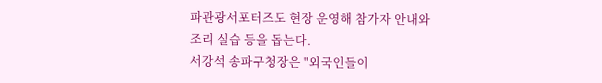파관광서포터즈도 현장 운영해 참가자 안내와 조리 실습 등을 돕는다.
서강석 송파구청장은 "외국인들이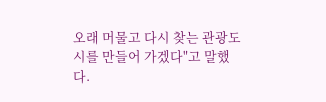오래 머물고 다시 찾는 관광도시를 만들어 가겠다"고 말했다.